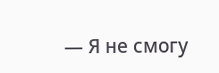— Я не смогу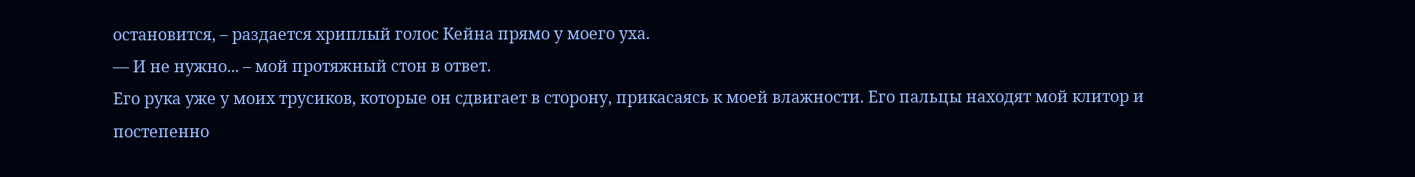остановится, – раздается хриплый голос Кейна прямо у моего уха.
— И не нужно... – мой протяжный стон в ответ.
Его рука уже у моих трусиков, которые он сдвигает в сторону, прикасаясь к моей влажности. Его пальцы находят мой клитор и постепенно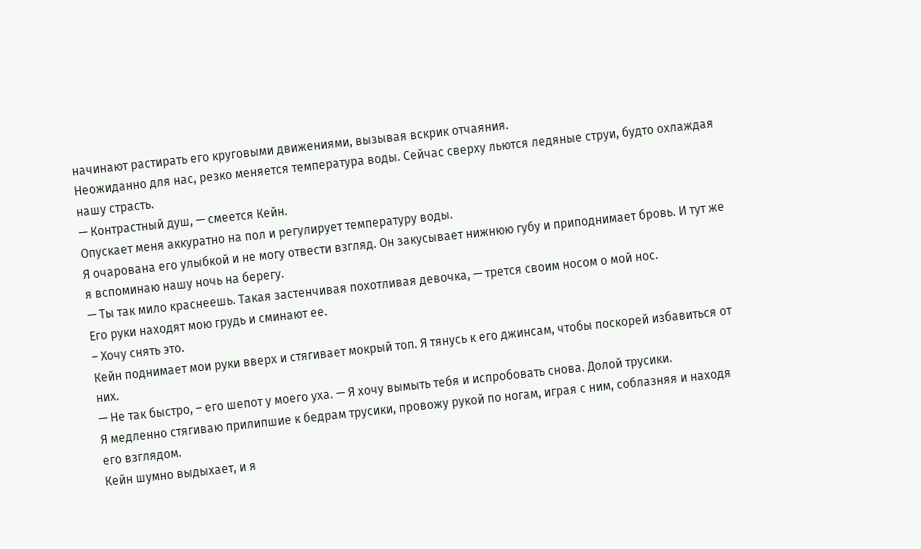начинают растирать его круговыми движениями, вызывая вскрик отчаяния.
Неожиданно для нас, резко меняется температура воды. Сейчас сверху льются ледяные струи, будто охлаждая нашу страсть.
— Контрастный душ, — смеется Кейн.
Опускает меня аккуратно на пол и регулирует температуру воды.
Я очарована его улыбкой и не могу отвести взгляд. Он закусывает нижнюю губу и приподнимает бровь. И тут же я вспоминаю нашу ночь на берегу.
— Ты так мило краснеешь. Такая застенчивая похотливая девочка, — трется своим носом о мой нос.
Его руки находят мою грудь и сминают ее.
– Хочу снять это.
Кейн поднимает мои руки вверх и стягивает мокрый топ. Я тянусь к его джинсам, чтобы поскорей избавиться от них.
— Не так быстро, – его шепот у моего уха. — Я хочу вымыть тебя и испробовать снова. Долой трусики.
Я медленно стягиваю прилипшие к бедрам трусики, провожу рукой по ногам, играя с ним, соблазняя и находя его взглядом.
Кейн шумно выдыхает, и я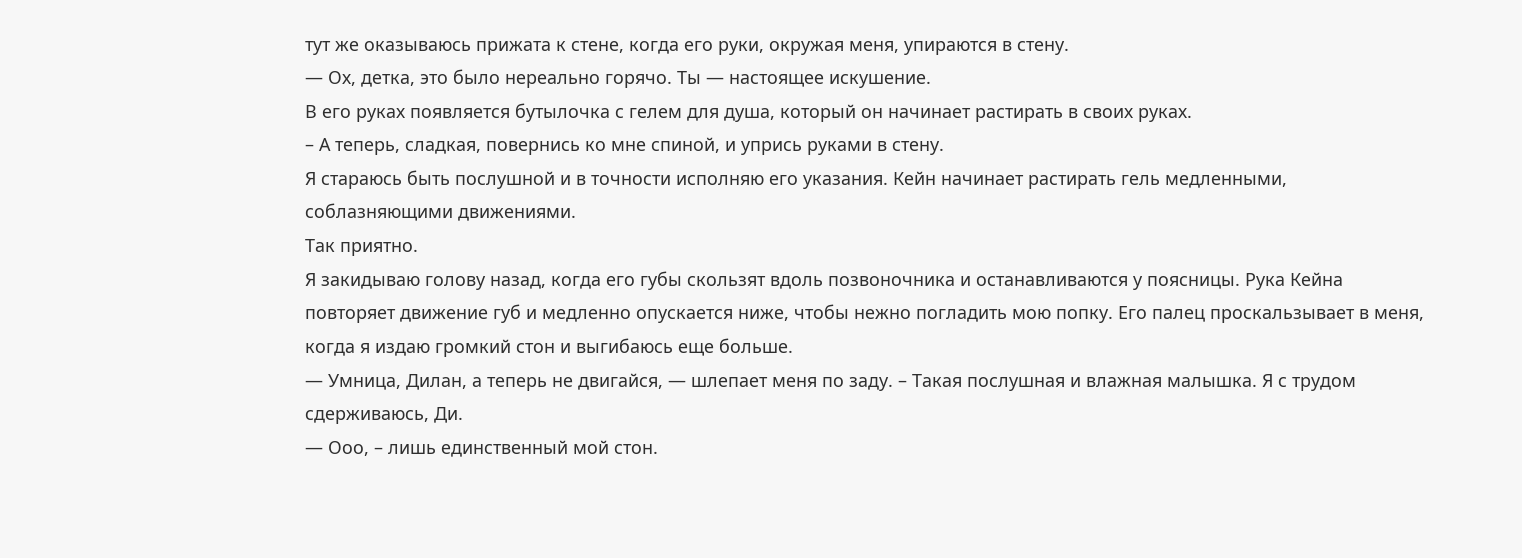тут же оказываюсь прижата к стене, когда его руки, окружая меня, упираются в стену.
— Ох, детка, это было нереально горячо. Ты — настоящее искушение.
В его руках появляется бутылочка с гелем для душа, который он начинает растирать в своих руках.
– А теперь, сладкая, повернись ко мне спиной, и упрись руками в стену.
Я стараюсь быть послушной и в точности исполняю его указания. Кейн начинает растирать гель медленными, соблазняющими движениями.
Так приятно.
Я закидываю голову назад, когда его губы скользят вдоль позвоночника и останавливаются у поясницы. Рука Кейна повторяет движение губ и медленно опускается ниже, чтобы нежно погладить мою попку. Его палец проскальзывает в меня, когда я издаю громкий стон и выгибаюсь еще больше.
— Умница, Дилан, а теперь не двигайся, — шлепает меня по заду. – Такая послушная и влажная малышка. Я с трудом сдерживаюсь, Ди.
— Ооо, – лишь единственный мой стон.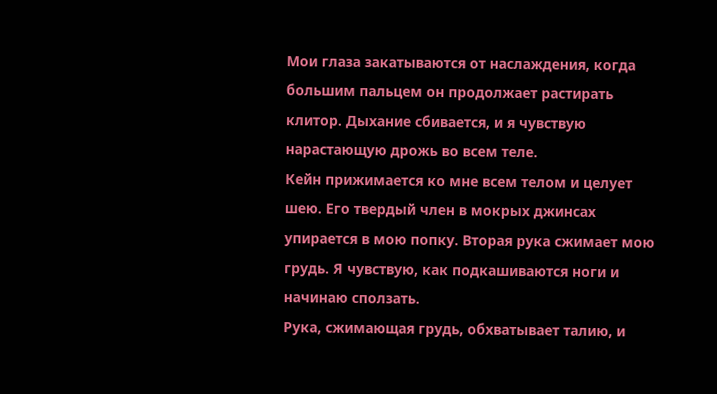Мои глаза закатываются от наслаждения, когда большим пальцем он продолжает растирать клитор. Дыхание сбивается, и я чувствую нарастающую дрожь во всем теле.
Кейн прижимается ко мне всем телом и целует шею. Его твердый член в мокрых джинсах упирается в мою попку. Вторая рука сжимает мою грудь. Я чувствую, как подкашиваются ноги и начинаю сползать.
Рука, сжимающая грудь, обхватывает талию, и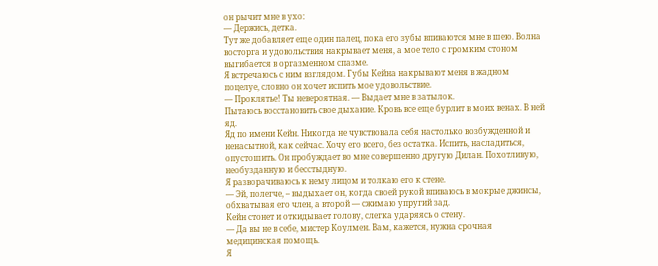он рычит мне в ухо:
— Держись, детка.
Тут же добавляет еще один палец, пока его зубы впиваются мне в шею. Волна восторга и удовольствия накрывает меня, а мое тело с громким стоном выгибается в оргазменном спазме.
Я встречаюсь с ним взглядом. Губы Кейна накрывают меня в жадном поцелуе, словно он хочет испить мое удовольствие.
— Проклятье! Ты невероятная. — Выдает мне в затылок.
Пытаюсь восстановить свое дыхание. Кровь все еще бурлит в моих венах. В ней яд.
Яд по имени Кейн. Никогда не чувствовала себя настолько возбужденной и ненасытной, как сейчас. Хочу его всего, без остатка. Испить, насладиться, опустошить. Он пробуждает во мне совершенно другую Дилан. Похотливую, необузданную и бесстыдную.
Я разворачиваюсь к нему лицом и толкаю его к стене.
— Эй, полегче, – выдыхает он, когда своей рукой впиваюсь в мокрые джинсы, обхватывая его член, а второй — сжимаю упругий зад.
Кейн стонет и откидывает голову, слегка ударяясь о стену.
— Да вы не в себе, мистер Коулмен. Вам, кажется, нужна срочная медицинская помощь.
Я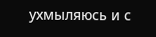ухмыляюсь и с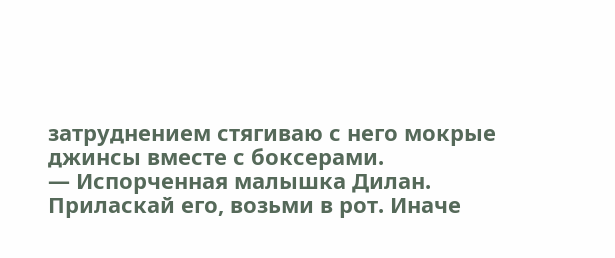затруднением стягиваю с него мокрые джинсы вместе с боксерами.
— Испорченная малышка Дилан. Приласкай его, возьми в рот. Иначе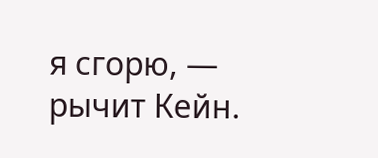я сгорю, — рычит Кейн.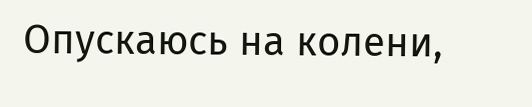Опускаюсь на колени,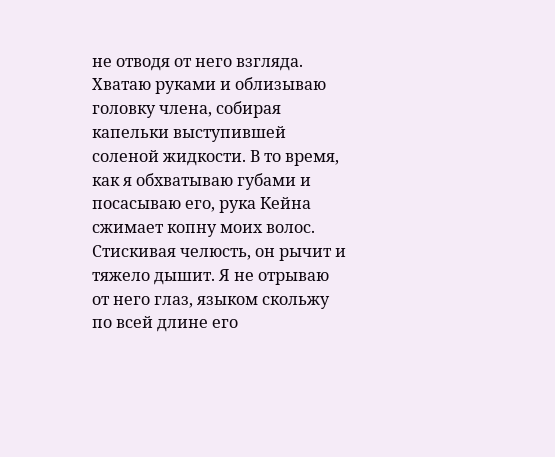не отводя от него взгляда. Хватаю руками и облизываю головку члена, собирая капельки выступившей соленой жидкости. В то время, как я обхватываю губами и посасываю его, рука Кейна сжимает копну моих волос. Стискивая челюсть, он рычит и тяжело дышит. Я не отрываю от него глаз, языком скольжу по всей длине его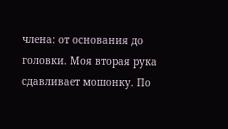члена: от основания до головки. Моя вторая рука сдавливает мошонку. По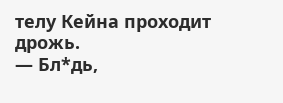телу Кейна проходит дрожь.
— Бл*дь,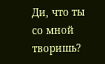Ди, что ты со мной творишь?